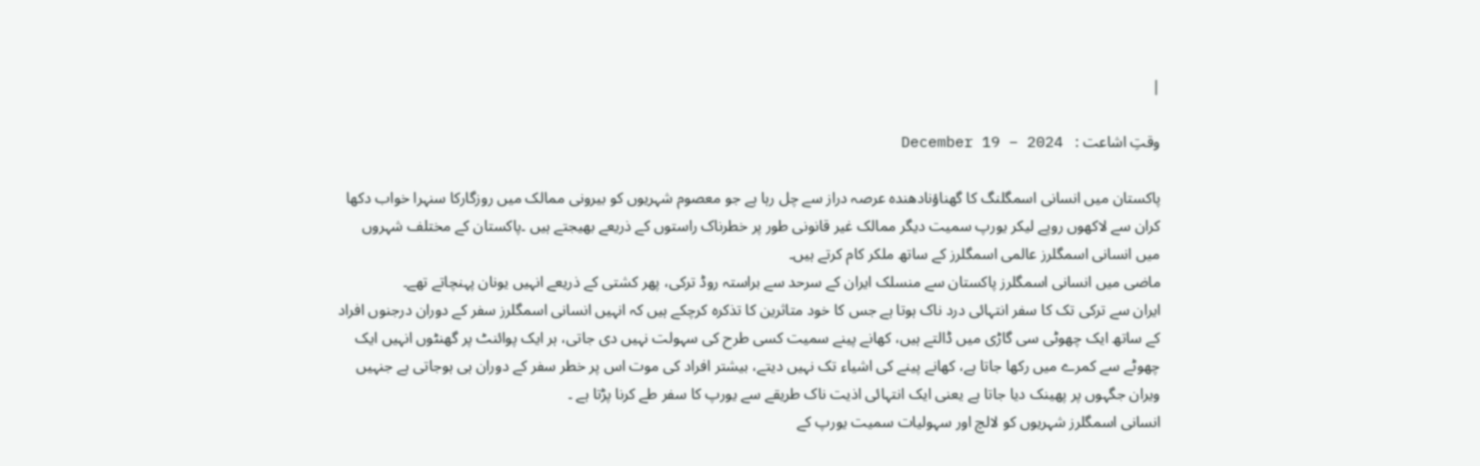|

وقتِ اشاعت :   December 19 – 2024

پاکستان میں انسانی اسمگلنگ کا گھناؤنادھندہ عرصہ دراز سے چل رہا ہے جو معصوم شہریوں کو بیرونی ممالک میں روزگارکا سنہرا خواب دکھا کران سے لاکھوں روپے لیکر یورپ سمیت دیگر ممالک غیر قانونی طور پر خطرناک راستوں کے ذریعے بھیجتے ہیں ۔پاکستان کے مختلف شہروں میں انسانی اسمگلرز عالمی اسمگلرز کے ساتھ ملکر کام کرتے ہیں۔
ماضی میں انسانی اسمگلرز پاکستان سے منسلک ایران کے سرحد سے براستہ روڈ ترکی، پھر کشتی کے ذریعے انہیں یونان پہنچاتے تھے۔
ایران سے ترکی تک کا سفر انتہائی درد ناک ہوتا ہے جس کا خود متاثرین کا تذکرہ کرچکے ہیں کہ انہیں انسانی اسمگلرز سفر کے دوران درجنوں افراد کے ساتھ ایک چھوٹی سی گاڑی میں ڈالتے ہیں، کھانے پینے سمیت کسی طرح کی سہولت نہیں دی جاتی، ہر ایک پوائنٹ پر گھنٹوں انہیں ایک چھوٹے سے کمرے میں رکھا جاتا ہے، کھانے پینے کی اشیاء تک نہیں دیتے، بیشتر افراد کی موت اس پر خطر سفر کے دوران ہی ہوجاتی ہے جنہیں ویران جگہوں پر پھینک دیا جاتا ہے یعنی ایک انتہائی اذیت ناک طریقے سے یورپ کا سفر طے کرنا پڑتا ہے ۔
انسانی اسمگلرز شہریوں کو لالچ اور سہولیات سمیت یورپ کے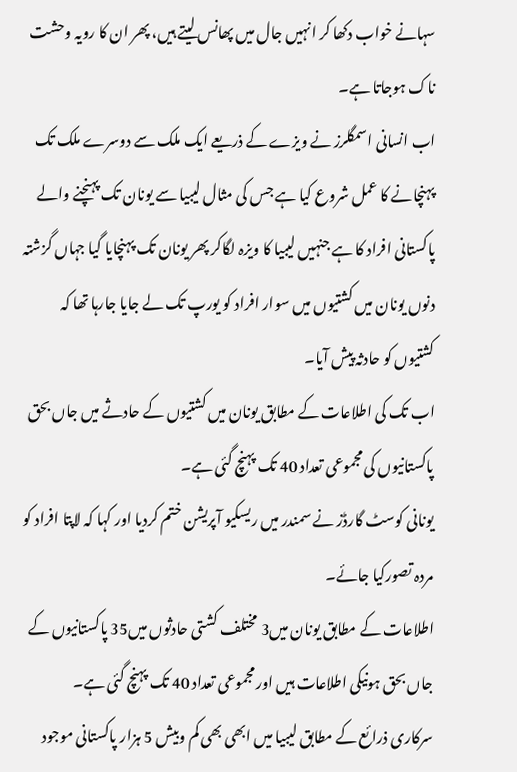سہانے خواب دکھا کر انہیں جال میں پھانس لیتے ہیں، پھر ان کا رویہ وحشت ناک ہوجاتا ہے۔
اب انسانی اسمگلرز نے ویزے کے ذریعے ایک ملک سے دوسرے ملک تک پہنچانے کا عمل شروع کیا ہے جس کی مثال لیبیا سے یونان تک پہنچنے والے پاکستانی افراد کا ہے جنہیں لیبیا کا ویزہ لگاکر پھر یونان تک پہنچایا گیا جہاں گزشتہ دنوں یونان میں کشتیوں میں سوار افراد کو یورپ تک لے جایا جارہا تھا کہ کشتیوں کو حادثہ پیش آیا۔
اب تک کی اطلاعات کے مطابق یونان میں کشتیوں کے حادثے میں جاں بحق پاکستانیوں کی مجموعی تعداد 40 تک پہنچ گئی ہے۔
یونانی کوسٹ گارڈز نے سمندر میں ریسکیو آپریشن ختم کردیا اور کہا کہ لاپتا افراد کو مردہ تصورکیا جائے۔
اطلاعات کے مطابق یونان میں3 مختلف کشتی حادثوں میں35 پاکستانیوں کے جاں بحق ہونیکی اطلاعات ہیں اور مجموعی تعداد 40 تک پہنچ گئی ہے۔
سرکاری ذرائع کے مطابق لیبیا میں ابھی بھی کم وبیش 5 ہزار پاکستانی موجود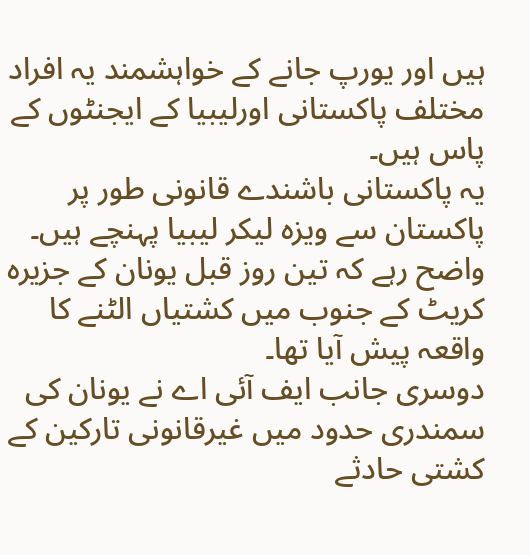ہیں اور یورپ جانے کے خواہشمند یہ افراد مختلف پاکستانی اورلیبیا کے ایجنٹوں کے پاس ہیں۔
یہ پاکستانی باشندے قانونی طور پر پاکستان سے ویزہ لیکر لیبیا پہنچے ہیں۔
واضح رہے کہ تین روز قبل یونان کے جزیرہ کریٹ کے جنوب میں کشتیاں الٹنے کا واقعہ پیش آیا تھا۔
دوسری جانب ایف آئی اے نے یونان کی سمندری حدود میں غیرقانونی تارکین کے کشتی حادثے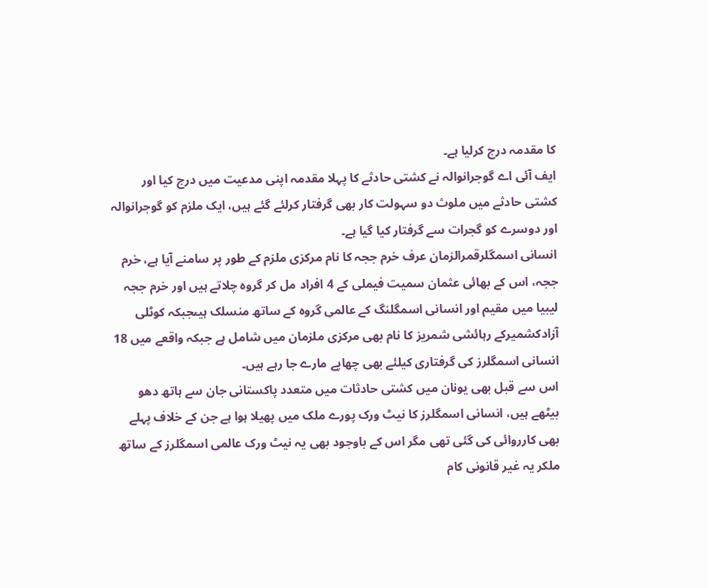کا مقدمہ درج کرلیا ہے۔
ایف آئی اے گوجرانوالہ نے کشتی حادثے کا پہلا مقدمہ اپنی مدعیت میں درج کیا اور کشتی حادثے میں ملوث دو سہولت کار بھی گرفتار کرلئے گئے ہیں، ایک ملزم کو گوجرانوالہ اور دوسرے کو گجرات سے گرفتار کیا گیا ہے۔
انسانی اسمگلرقمرالزمان عرف خرم ججہ کا نام مرکزی ملزم کے طور پر سامنے آیا ہے، خرم ججہ، اس کے بھائی عثمان سمیت فیملی کے 4 افراد مل کر گروہ چلاتے ہیں اور خرم ججہ لیبیا میں مقیم اور انسانی اسمگلنگ کے عالمی گروہ کے ساتھ منسلک ہیںجبکہ کوٹلی آزادکشمیرکے رہائشی شمریز کا نام بھی مرکزی ملزمان میں شامل ہے جبکہ واقعے میں 18 انسانی اسمگلرز کی گرفتاری کیلئے بھی چھاپے مارے جا رہے ہیں۔
اس سے قبل بھی یونان میں کشتی حادثات میں متعدد پاکستانی جان سے ہاتھ دھو بیٹھے ہیں، انسانی اسمگلرز کا نیٹ ورک پورے ملک میں پھیلا ہوا ہے جن کے خلاف پہلے بھی کارروائی کی گئی تھی مگر اس کے باوجود بھی یہ نیٹ ورک عالمی اسمگلرز کے ساتھ ملکر یہ غیر قانونی کام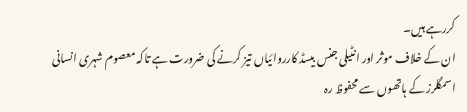کررہے ہیں۔
ان کے خلاف موثر اور انٹیلی جنس بیسڈ کارروائیاں تیز کرنے کی ضرورت ہے تاکہ معصوم شہری انسانی اسمگلرز کے ہاتھوں سے محفوظ رہ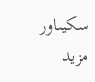سکیںاور مزید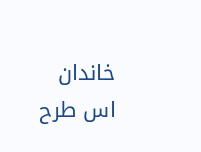خاندان اس طرح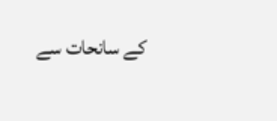کے سانحات سے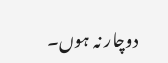دوچار نہ ہوں۔